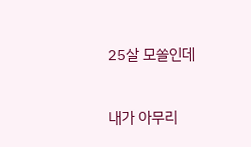25살 모쏠인데


내가 아무리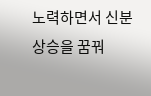노력하면서 신분상승을 꿈꿔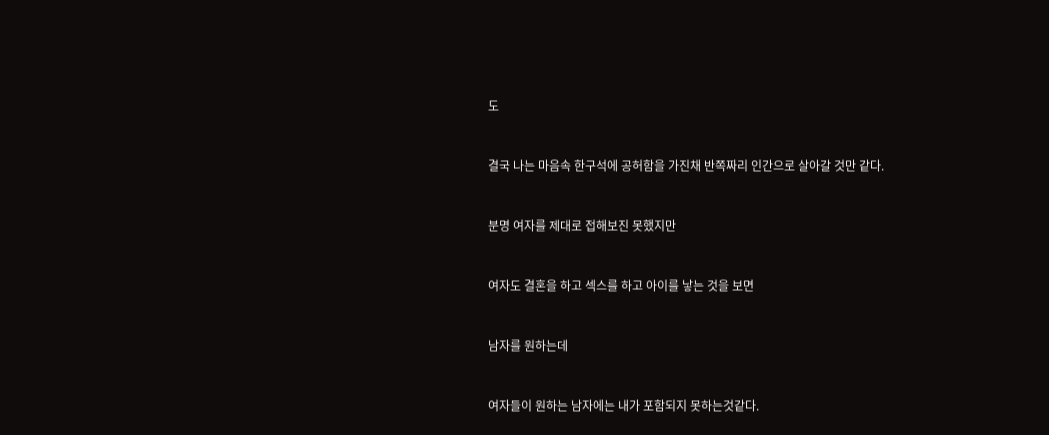도


결국 나는 마음속 한구석에 공허함을 가진채 반쪽짜리 인간으로 살아갈 것만 같다.


분명 여자를 제대로 접해보진 못했지만


여자도 결혼을 하고 섹스를 하고 아이를 낳는 것을 보면


남자를 원하는데


여자들이 원하는 남자에는 내가 포함되지 못하는것같다.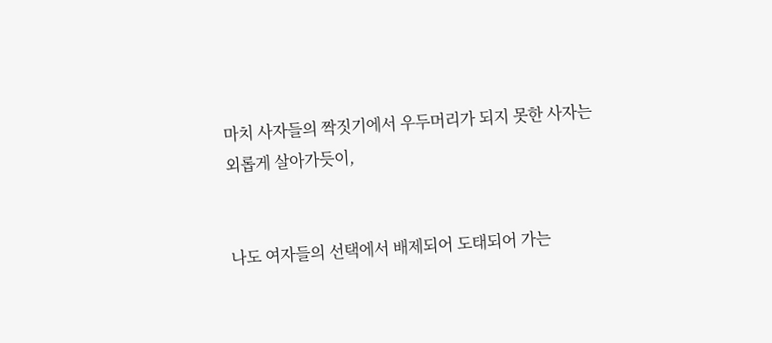마치 사자들의 짝짓기에서 우두머리가 되지 못한 사자는 외롭게 살아가듯이,


나도 여자들의 선택에서 배제되어 도태되어 가는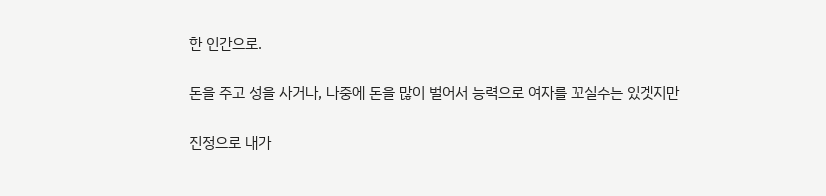한 인간으로.


돈을 주고 성을 사거나, 나중에 돈을 많이 벌어서 능력으로 여자를 꼬실수는 있겟지만


진정으로 내가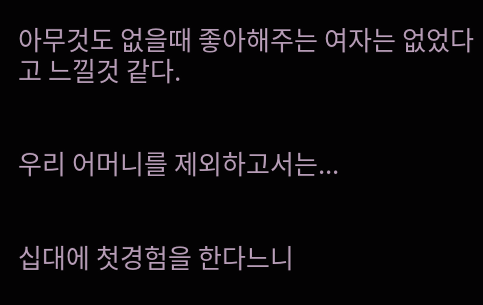아무것도 없을때 좋아해주는 여자는 없었다고 느낄것 같다.


우리 어머니를 제외하고서는...


십대에 첫경험을 한다느니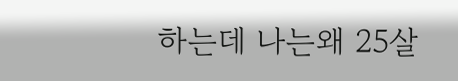하는데 나는왜 25살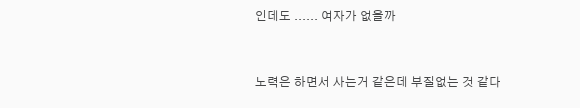인데도 ...... 여자가 없을까


노력은 하면서 사는거 같은데 부질없는 것 같다